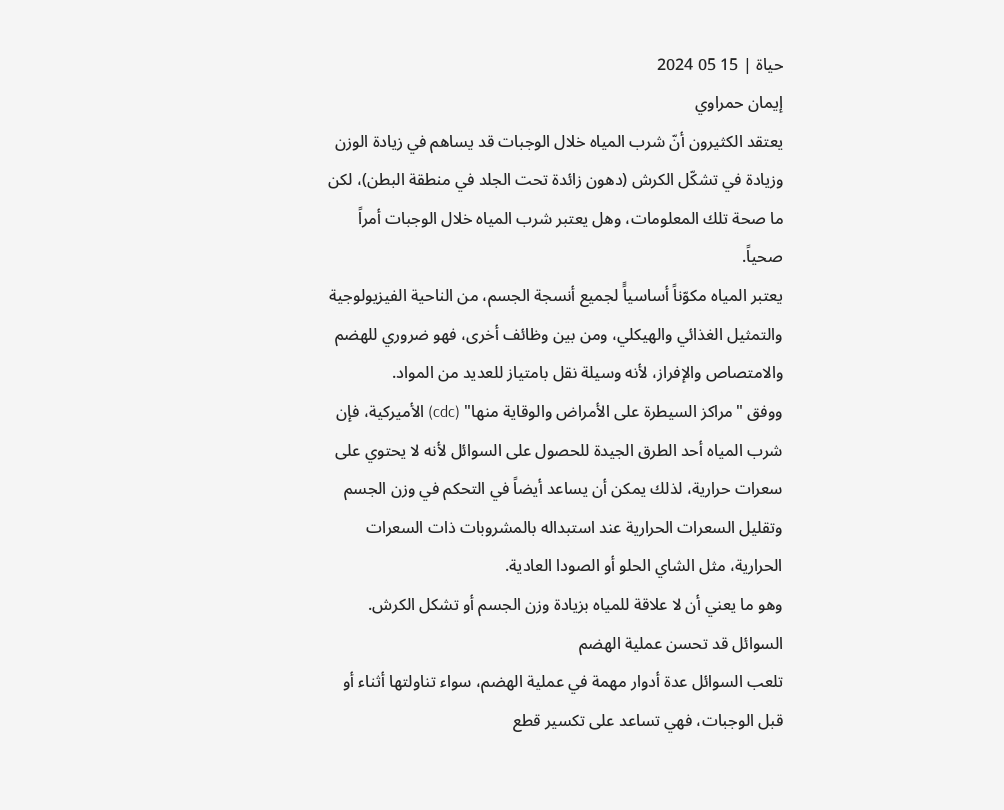حياة | 15 05 2024
إيمان حمراوي
يعتقد الكثيرون أنّ شرب المياه خلال الوجبات قد يساهم في زيادة الوزن وزيادة في تشكّل الكرش (دهون زائدة تحت الجلد في منطقة البطن)، لكن ما صحة تلك المعلومات، وهل يعتبر شرب المياه خلال الوجبات أمراً صحياً.
يعتبر المياه مكوّناً أساسياًَ لجميع أنسجة الجسم، من الناحية الفيزيولوجية والتمثيل الغذائي والهيكلي، ومن بين وظائف أخرى، فهو ضروري للهضم والامتصاص والإفراز، لأنه وسيلة نقل بامتياز للعديد من المواد.
ووفق "مراكز السيطرة على الأمراض والوقاية منها" (cdc) الأميركية، فإن شرب المياه أحد الطرق الجيدة للحصول على السوائل لأنه لا يحتوي على سعرات حرارية، لذلك يمكن أن يساعد أيضاً في التحكم في وزن الجسم وتقليل السعرات الحرارية عند استبداله بالمشروبات ذات السعرات الحرارية، مثل الشاي الحلو أو الصودا العادية.
وهو ما يعني أن لا علاقة للمياه بزيادة وزن الجسم أو تشكل الكرش.
السوائل قد تحسن عملية الهضم
تلعب السوائل عدة أدوار مهمة في عملية الهضم، سواء تناولتها أثناء أو قبل الوجبات، فهي تساعد على تكسير قطع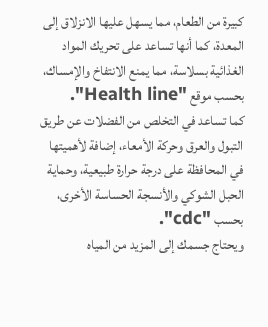كبيرة من الطعام، مما يسهل عليها الانزلاق إلى المعدة، كما أنها تساعد على تحريك المواد الغذائية بسلاسة، مما يمنع الانتفاخ والإمساك، بحسب موقع "Health line".
كما تساعد في التخلص من الفضلات عن طريق التبول والعرق وحركة الأمعاء، إضافة لأهميتها في المحافظة على درجة حرارة طبيعية، وحماية الحبل الشوكي والأنسجة الحساسة الأخرى، بحسب "cdc".
ويحتاج جسمك إلى المزيد من المياه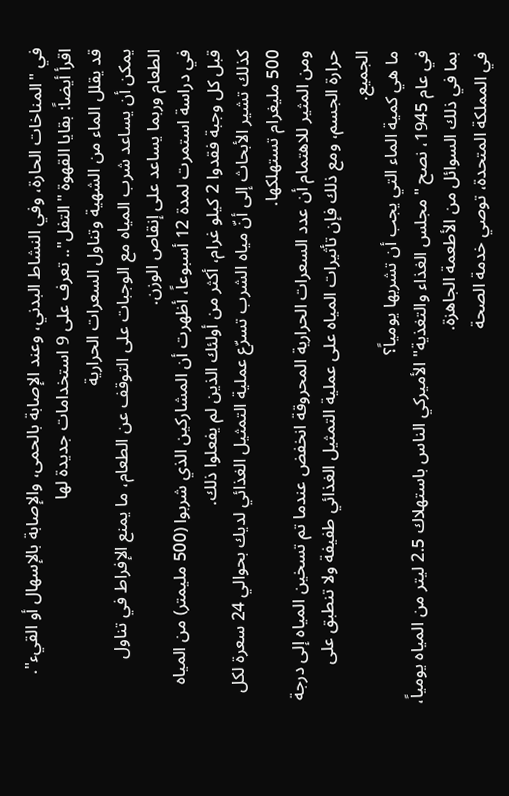في "المناخات الحارة، وفي النشاط البدني، وعند الإصابة بالحمى، والإصابة بالإسهال أو القيء".
اقرأ أيضاً: بقايا القهوة "التفل".. تعرف على 9 استخدامات جديدة لها
قد يقلل الماء من الشهية وتناول السعرات الحرارية
يمكن أن يساعد شرب المياه مع الوجبات على التوقف عن الطعام، ما يمنع الإفراط في تناول الطعام وربما يساعد على إنقاص الوزن.
في دراسة استمرت لمدة 12 أسبوعاً، أظهرت أن المشاركين الذي شربوا (500 مليمتر) من المياه قبل كل وجبة فقدوا 2 كيلو غرام، أكثر من أولئك الذين لم يفعلوا ذلك.
كذلك تشير الأبحاث إلى أنّ مياه الشرب تسرّع عملية التمثيل الغذائي لديك بحوالي 24 سعرة لكل 500 مليغرام تستهلكها.
ومن المثير للاهتمام أن عدد السعرات الحرارية المحروقة انخفض عندما تم تسخين المياه إلى درجة حرارة الجسم، ومع ذلك فإن تأثيرات المياه على عملية التمثيل الغذائي طفيفة ولا تنطبق على الجميع.
ما هي كمية الماء التي يجب أن تشربها يومياً؟
في عام 1945، نصح "مجلس الغذاء والتغذية" الأميركي الناس باستهلاك 2.5 ليتر من المياه يومياً، بما في ذلك السوائل من الأطعمة الجاهزة.
في المملكة المتحدة، توصي خدمة الصحة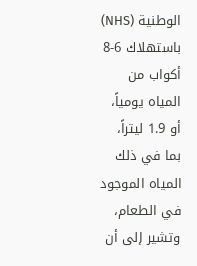الوطنية (NHS) باستهلاك 6-8 أكواب من المياه يومياً، أو 1.9 ليتراً، بما في ذلك المياه الموجود في الطعام، وتشير إلى أن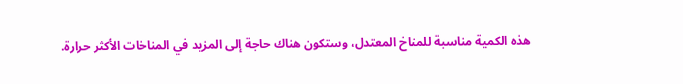هذه الكمية مناسبة للمناخ المعتدل، وستكون هناك حاجة إلى المزيد في المناخات الأكثر حرارة.